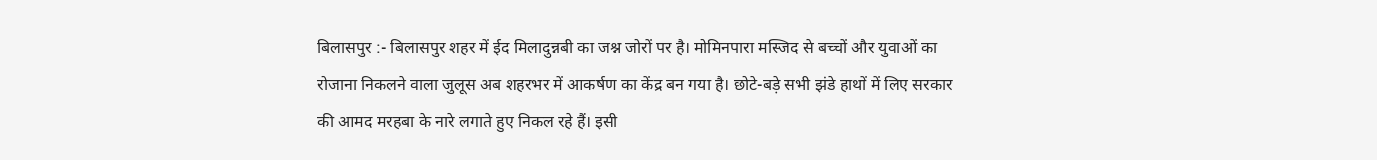बिलासपुर :- बिलासपुर शहर में ईद मिलादुन्नबी का जश्न जोरों पर है। मोमिनपारा मस्जिद से बच्चों और युवाओं का रोजाना निकलने वाला जुलूस अब शहरभर में आकर्षण का केंद्र बन गया है। छोटे-बड़े सभी झंडे हाथों में लिए सरकार की आमद मरहबा के नारे लगाते हुए निकल रहे हैं। इसी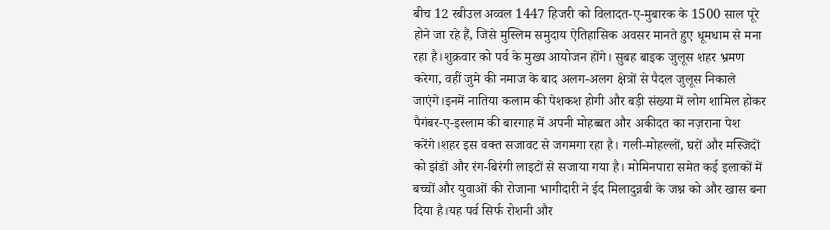बीच 12 रबीउल अव्वल 1447 हिजरी को विलादत-ए-मुबारक के 1500 साल पूरे होने जा रहे हैं, जिसे मुस्लिम समुदाय ऐतिहासिक अवसर मानते हुए धूमधाम से मना रहा है।शुक्रवार को पर्व के मुख्य आयोजन होंगे। सुबह बाइक जुलूस शहर भ्रमण करेगा, वहीं जुमे की नमाज के बाद अलग-अलग क्षेत्रों से पैदल जुलूस निकाले जाएंगे।इनमें नातिया कलाम की पेशकश होगी और बड़ी संख्या में लोग शामिल होकर पैगंबर-ए-इस्लाम की बारगाह में अपनी मोहब्बत और अकीदत का नज़राना पेश करेंगे।शहर इस वक्त सजावट से जगमगा रहा है। गली-मोहल्लों, घरों और मस्जिदों को झंडों और रंग-बिरंगी लाइटों से सजाया गया है। मोमिनपारा समेत कई इलाकों में बच्चों और युवाओं की रोजाना भागीदारी ने ईद मिलादुन्नबी के जश्न को और खास बना दिया है।यह पर्व सिर्फ रोशनी और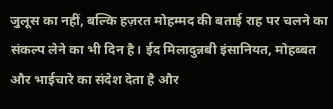जुलूस का नहीं, बल्कि हज़रत मोहम्मद की बताई राह पर चलने का संकल्प लेने का भी दिन है। ईद मिलादुन्नबी इंसानियत, मोहब्बत और भाईचारे का संदेश देता है और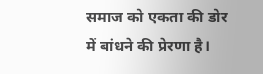समाज को एकता की डोर में बांधने की प्रेरणा है।